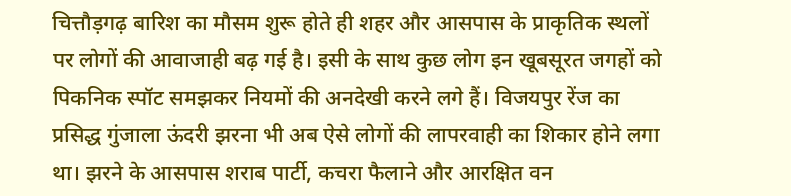चित्तौड़गढ़ बारिश का मौसम शुरू होते ही शहर और आसपास के प्राकृतिक स्थलों पर लोगों की आवाजाही बढ़ गई है। इसी के साथ कुछ लोग इन खूबसूरत जगहों को पिकनिक स्पॉट समझकर नियमों की अनदेखी करने लगे हैं। विजयपुर रेंज का प्रसिद्ध गुंजाला ऊंदरी झरना भी अब ऐसे लोगों की लापरवाही का शिकार होने लगा था। झरने के आसपास शराब पार्टी, कचरा फैलाने और आरक्षित वन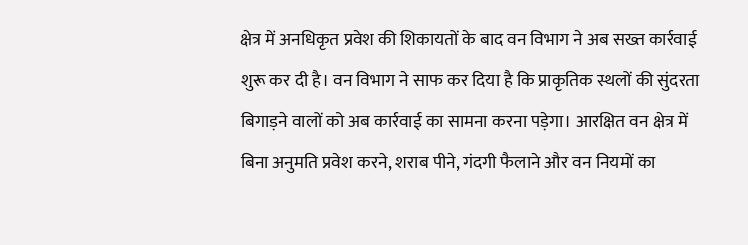क्षेत्र में अनधिकृत प्रवेश की शिकायतों के बाद वन विभाग ने अब सख्त कार्रवाई शुरू कर दी है। वन विभाग ने साफ कर दिया है कि प्राकृतिक स्थलों की सुंदरता बिगाड़ने वालों को अब कार्रवाई का सामना करना पड़ेगा। आरक्षित वन क्षेत्र में बिना अनुमति प्रवेश करने, शराब पीने, गंदगी फैलाने और वन नियमों का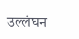उल्लंघन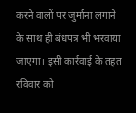करने वालों पर जुर्माना लगाने के साथ ही बंधपत्र भी भरवाया जाएगा। इसी कार्रवाई के तहत रविवार को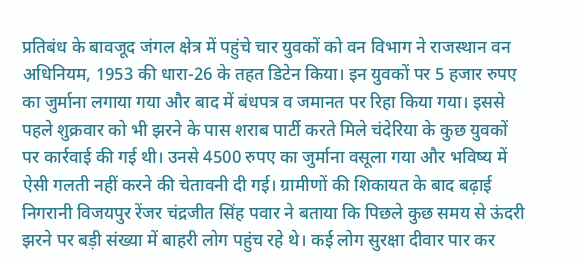प्रतिबंध के बावजूद जंगल क्षेत्र में पहुंचे चार युवकों को वन विभाग ने राजस्थान वन अधिनियम, 1953 की धारा-26 के तहत डिटेन किया। इन युवकों पर 5 हजार रुपए का जुर्माना लगाया गया और बाद में बंधपत्र व जमानत पर रिहा किया गया। इससे पहले शुक्रवार को भी झरने के पास शराब पार्टी करते मिले चंदेरिया के कुछ युवकों पर कार्रवाई की गई थी। उनसे 4500 रुपए का जुर्माना वसूला गया और भविष्य में ऐसी गलती नहीं करने की चेतावनी दी गई। ग्रामीणों की शिकायत के बाद बढ़ाई निगरानी विजयपुर रेंजर चंद्रजीत सिंह पवार ने बताया कि पिछले कुछ समय से ऊंदरी झरने पर बड़ी संख्या में बाहरी लोग पहुंच रहे थे। कई लोग सुरक्षा दीवार पार कर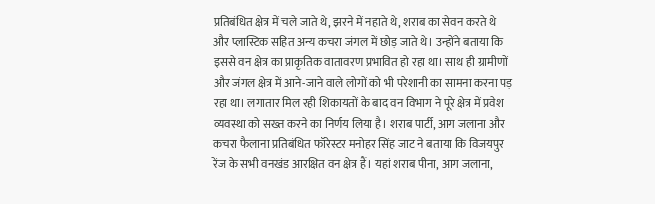प्रतिबंधित क्षेत्र में चले जाते थे, झरने में नहाते थे, शराब का सेवन करते थे और प्लास्टिक सहित अन्य कचरा जंगल में छोड़ जाते थे। उन्होंने बताया कि इससे वन क्षेत्र का प्राकृतिक वातावरण प्रभावित हो रहा था। साथ ही ग्रामीणों और जंगल क्षेत्र में आने-जाने वाले लोगों को भी परेशानी का सामना करना पड़ रहा था। लगातार मिल रही शिकायतों के बाद वन विभाग ने पूरे क्षेत्र में प्रवेश व्यवस्था को सख्त करने का निर्णय लिया है। शराब पार्टी, आग जलाना और कचरा फैलाना प्रतिबंधित फॉरेस्टर मनोहर सिंह जाट ने बताया कि विजयपुर रेंज के सभी वनखंड आरक्षित वन क्षेत्र हैं। यहां शराब पीना, आग जलाना,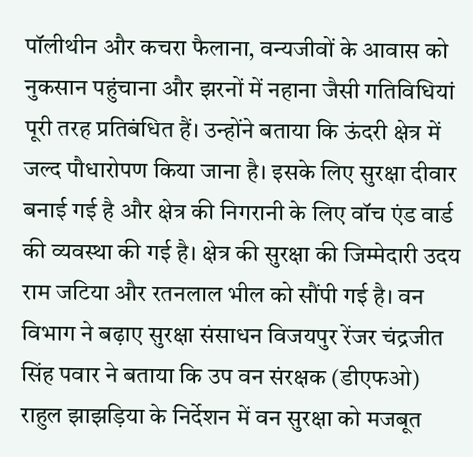पॉलीथीन और कचरा फैलाना, वन्यजीवों के आवास को नुकसान पहुंचाना और झरनों में नहाना जैसी गतिविधियां पूरी तरह प्रतिबंधित हैं। उन्होंने बताया कि ऊंदरी क्षेत्र में जल्द पौधारोपण किया जाना है। इसके लिए सुरक्षा दीवार बनाई गई है और क्षेत्र की निगरानी के लिए वॉच एंड वार्ड की व्यवस्था की गई है। क्षेत्र की सुरक्षा की जिम्मेदारी उदय राम जटिया और रतनलाल भील को सौंपी गई है। वन विभाग ने बढ़ाए सुरक्षा संसाधन विजयपुर रेंजर चंद्रजीत सिंह पवार ने बताया कि उप वन संरक्षक (डीएफओ) राहुल झाझड़िया के निर्देशन में वन सुरक्षा को मजबूत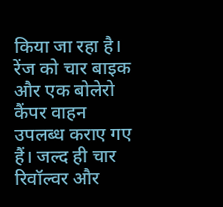किया जा रहा है। रेंज को चार बाइक और एक बोलेरो कैंपर वाहन उपलब्ध कराए गए हैं। जल्द ही चार रिवॉल्वर और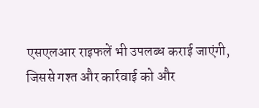एसएलआर राइफलें भी उपलब्ध कराई जाएंगी, जिससे गश्त और कार्रवाई को और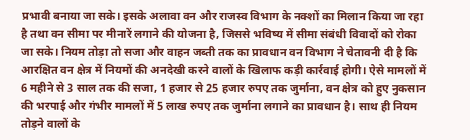प्रभावी बनाया जा सके। इसके अलावा वन और राजस्व विभाग के नक्शों का मिलान किया जा रहा है तथा वन सीमा पर मीनारें लगाने की योजना है, जिससे भविष्य में सीमा संबंधी विवादों को रोका जा सके। नियम तोड़ा तो सजा और वाहन जब्ती तक का प्रावधान वन विभाग ने चेतावनी दी है कि आरक्षित वन क्षेत्र में नियमों की अनदेखी करने वालों के खिलाफ कड़ी कार्रवाई होगी। ऐसे मामलों में 6 महीने से 3 साल तक की सजा, 1 हजार से 25 हजार रुपए तक जुर्माना, वन क्षेत्र को हुए नुकसान की भरपाई और गंभीर मामलों में 5 लाख रुपए तक जुर्माना लगाने का प्रावधान है। साथ ही नियम तोड़ने वालों के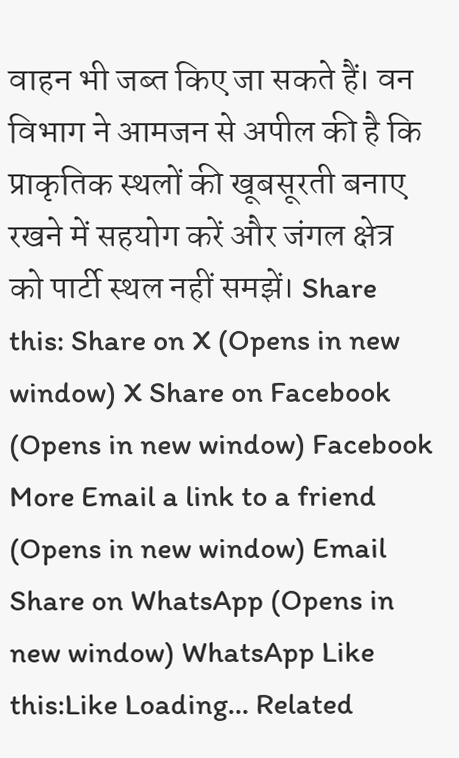वाहन भी जब्त किए जा सकते हैं। वन विभाग ने आमजन से अपील की है कि प्राकृतिक स्थलों की खूबसूरती बनाए रखने में सहयोग करें और जंगल क्षेत्र को पार्टी स्थल नहीं समझें। Share this: Share on X (Opens in new window) X Share on Facebook (Opens in new window) Facebook More Email a link to a friend (Opens in new window) Email Share on WhatsApp (Opens in new window) WhatsApp Like this:Like Loading… Related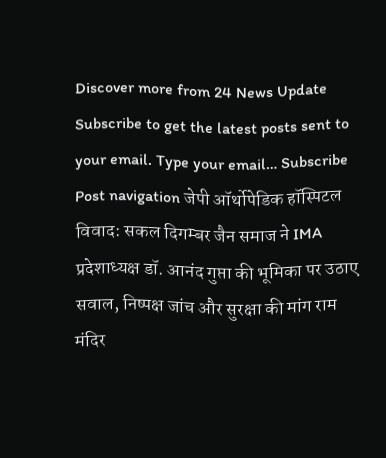Discover more from 24 News Update Subscribe to get the latest posts sent to your email. Type your email… Subscribe Post navigation जेपी ऑर्थोपेडिक हॉस्पिटल विवाद: सकल दिगम्बर जैन समाज ने IMA प्रदेशाध्यक्ष डॉ. आनंद गुप्ता की भूमिका पर उठाए सवाल, निष्पक्ष जांच और सुरक्षा की मांग राम मंदिर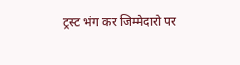ट्रस्ट भंग कर जिम्मेदारो पर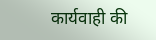कार्यवाही की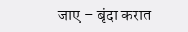जाए – बृंदा करात